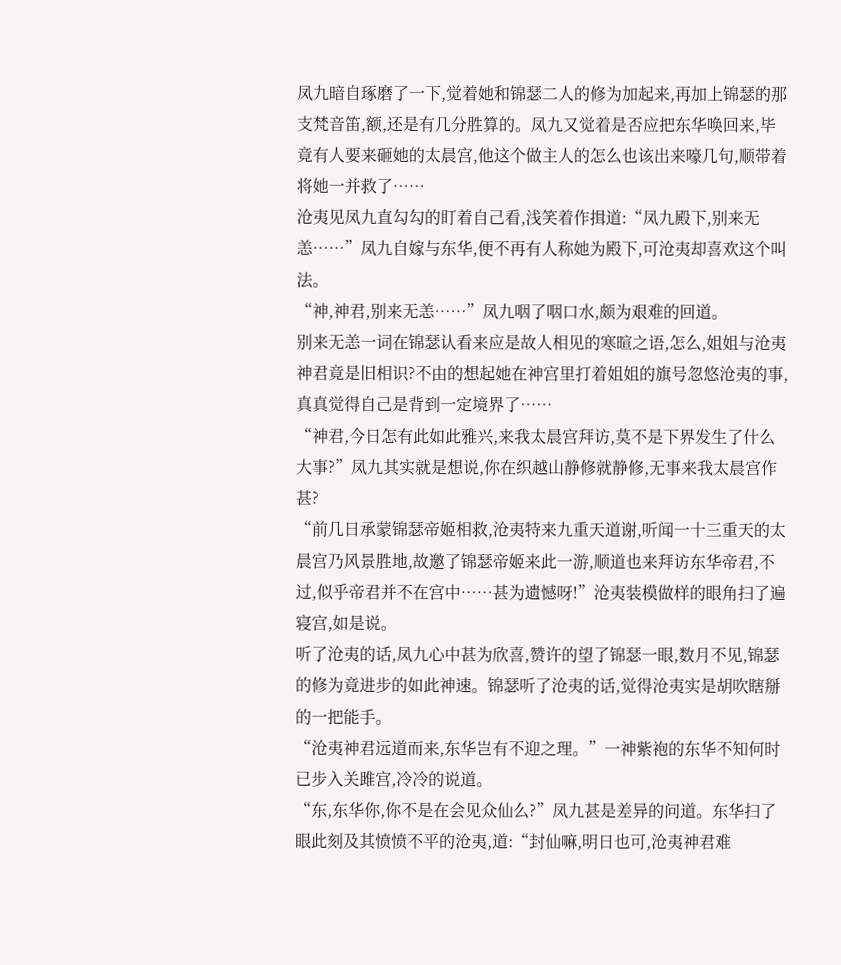凤九暗自琢磨了一下,觉着她和锦瑟二人的修为加起来,再加上锦瑟的那支梵音笛,额,还是有几分胜算的。凤九又觉着是否应把东华唤回来,毕竟有人要来砸她的太晨宫,他这个做主人的怎么也该出来嚎几句,顺带着将她一并救了……
沧夷见凤九直勾勾的盯着自己看,浅笑着作揖道:“凤九殿下,别来无恙……”凤九自嫁与东华,便不再有人称她为殿下,可沧夷却喜欢这个叫法。
“神,神君,别来无恙……”凤九咽了咽口水,颇为艰难的回道。
别来无恙一词在锦瑟认看来应是故人相见的寒暄之语,怎么,姐姐与沧夷神君竟是旧相识?不由的想起她在神宫里打着姐姐的旗号忽悠沧夷的事,真真觉得自己是背到一定境界了……
“神君,今日怎有此如此雅兴,来我太晨宫拜访,莫不是下界发生了什么大事?”凤九其实就是想说,你在织越山静修就静修,无事来我太晨宫作甚?
“前几日承蒙锦瑟帝姬相救,沧夷特来九重天道谢,听闻一十三重天的太晨宫乃风景胜地,故邀了锦瑟帝姬来此一游,顺道也来拜访东华帝君,不过,似乎帝君并不在宫中……甚为遗憾呀!”沧夷装模做样的眼角扫了遍寝宫,如是说。
听了沧夷的话,凤九心中甚为欣喜,赞许的望了锦瑟一眼,数月不见,锦瑟的修为竟进步的如此神速。锦瑟听了沧夷的话,觉得沧夷实是胡吹瞎掰的一把能手。
“沧夷神君远道而来,东华岂有不迎之理。”一神紫袍的东华不知何时已步入关雎宫,冷冷的说道。
“东,东华你,你不是在会见众仙么?”凤九甚是差异的问道。东华扫了眼此刻及其愤愤不平的沧夷,道:“封仙嘛,明日也可,沧夷神君难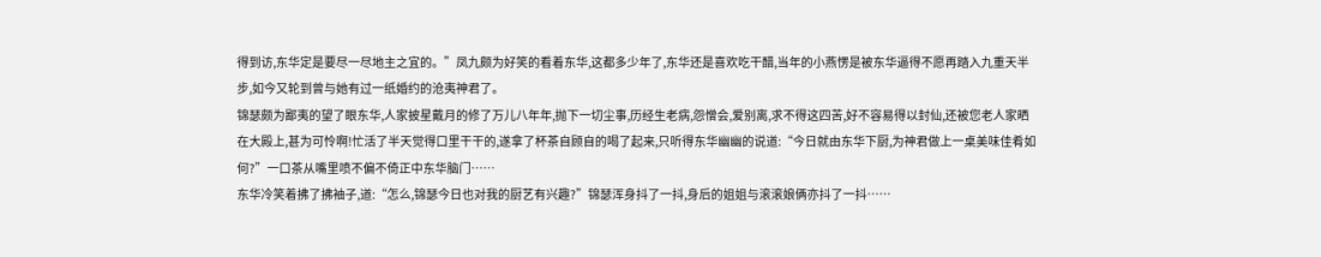得到访,东华定是要尽一尽地主之宜的。”凤九颇为好笑的看着东华,这都多少年了,东华还是喜欢吃干醋,当年的小燕愣是被东华逼得不愿再踏入九重天半步,如今又轮到曾与她有过一纸婚约的沧夷神君了。
锦瑟颇为鄙夷的望了眼东华,人家披星戴月的修了万儿八年年,抛下一切尘事,历经生老病,怨憎会,爱别离,求不得这四苦,好不容易得以封仙,还被您老人家晒在大殿上,甚为可怜啊!忙活了半天觉得口里干干的,遂拿了杯茶自顾自的喝了起来,只听得东华幽幽的说道:“今日就由东华下厨,为神君做上一桌美味佳肴如何?”一口茶从嘴里喷不偏不倚正中东华脑门……
东华冷笑着拂了拂袖子,道:“怎么,锦瑟今日也对我的厨艺有兴趣?”锦瑟浑身抖了一抖,身后的姐姐与滚滚娘俩亦抖了一抖……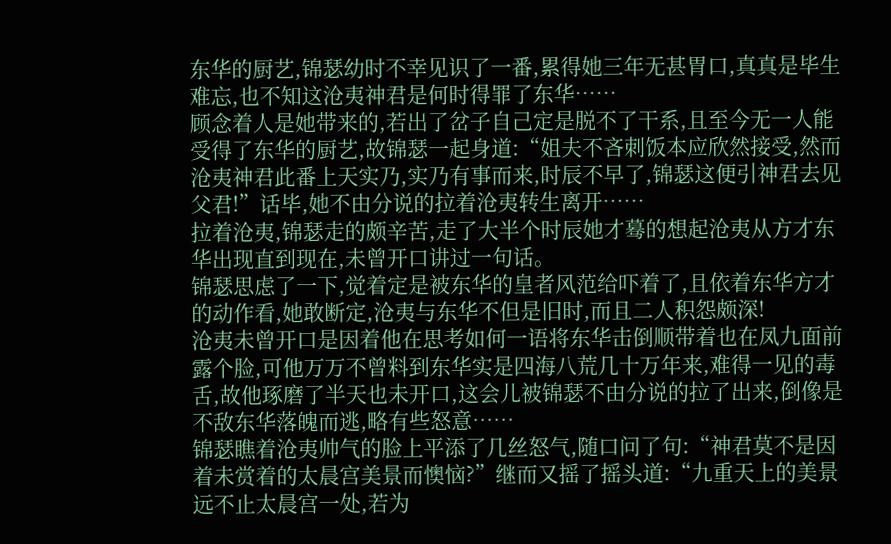东华的厨艺,锦瑟幼时不幸见识了一番,累得她三年无甚胃口,真真是毕生难忘,也不知这沧夷神君是何时得罪了东华……
顾念着人是她带来的,若出了岔子自己定是脱不了干系,且至今无一人能受得了东华的厨艺,故锦瑟一起身道:“姐夫不吝刺饭本应欣然接受,然而沧夷神君此番上天实乃,实乃有事而来,时辰不早了,锦瑟这便引神君去见父君!”话毕,她不由分说的拉着沧夷转生离开……
拉着沧夷,锦瑟走的颇辛苦,走了大半个时辰她才蓦的想起沧夷从方才东华出现直到现在,未曾开口讲过一句话。
锦瑟思虑了一下,觉着定是被东华的皇者风范给吓着了,且依着东华方才的动作看,她敢断定,沧夷与东华不但是旧时,而且二人积怨颇深!
沧夷未曾开口是因着他在思考如何一语将东华击倒顺带着也在凤九面前露个脸,可他万万不曾料到东华实是四海八荒几十万年来,难得一见的毒舌,故他琢磨了半天也未开口,这会儿被锦瑟不由分说的拉了出来,倒像是不敌东华落魄而逃,略有些怒意……
锦瑟瞧着沧夷帅气的脸上平添了几丝怒气,随口问了句:“神君莫不是因着未赏着的太晨宫美景而懊恼?”继而又摇了摇头道:“九重天上的美景远不止太晨宫一处,若为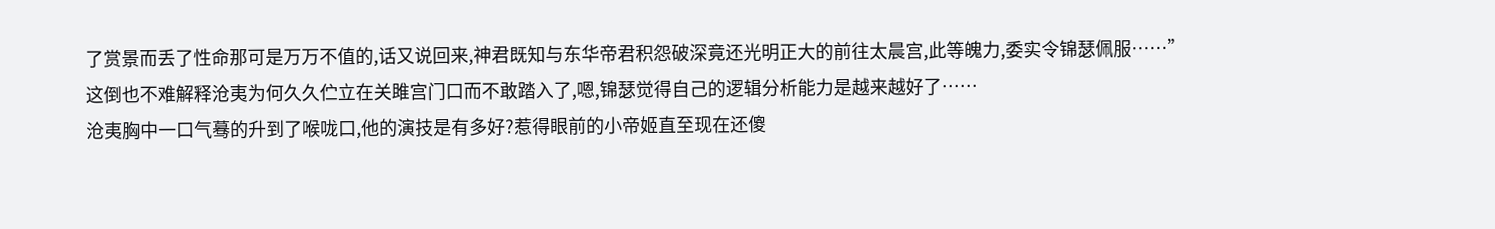了赏景而丢了性命那可是万万不值的,话又说回来,神君既知与东华帝君积怨破深竟还光明正大的前往太晨宫,此等魄力,委实令锦瑟佩服……”
这倒也不难解释沧夷为何久久伫立在关雎宫门口而不敢踏入了,嗯,锦瑟觉得自己的逻辑分析能力是越来越好了……
沧夷胸中一口气蓦的升到了喉咙口,他的演技是有多好?惹得眼前的小帝姬直至现在还傻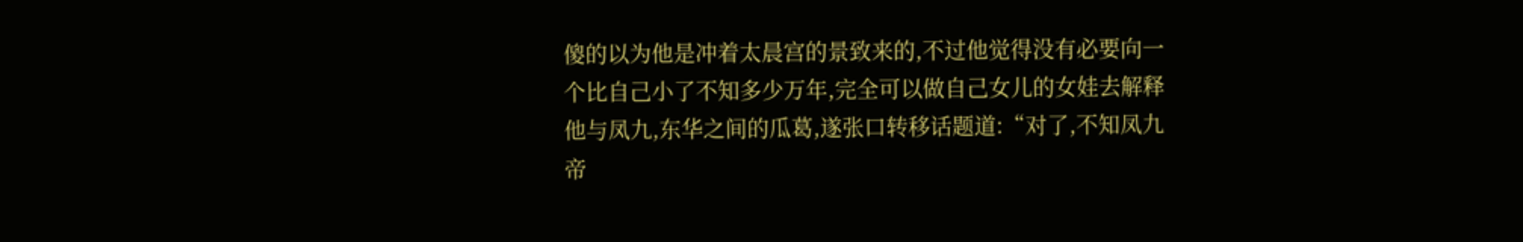傻的以为他是冲着太晨宫的景致来的,不过他觉得没有必要向一个比自己小了不知多少万年,完全可以做自己女儿的女娃去解释他与凤九,东华之间的瓜葛,遂张口转移话题道:“对了,不知凤九帝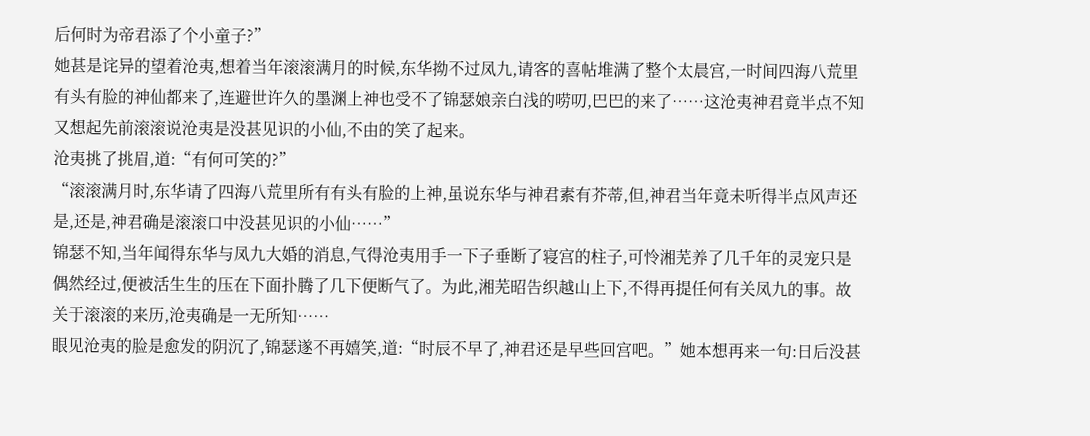后何时为帝君添了个小童子?”
她甚是诧异的望着沧夷,想着当年滚滚满月的时候,东华拗不过凤九,请客的喜帖堆满了整个太晨宫,一时间四海八荒里有头有脸的神仙都来了,连避世许久的墨渊上神也受不了锦瑟娘亲白浅的唠叨,巴巴的来了……这沧夷神君竟半点不知又想起先前滚滚说沧夷是没甚见识的小仙,不由的笑了起来。
沧夷挑了挑眉,道:“有何可笑的?”
“滚滚满月时,东华请了四海八荒里所有有头有脸的上神,虽说东华与神君素有芥蒂,但,神君当年竟未听得半点风声还是,还是,神君确是滚滚口中没甚见识的小仙……”
锦瑟不知,当年闻得东华与凤九大婚的消息,气得沧夷用手一下子垂断了寝宫的柱子,可怜湘芜养了几千年的灵宠只是偶然经过,便被活生生的压在下面扑腾了几下便断气了。为此,湘芜昭告织越山上下,不得再提任何有关凤九的事。故关于滚滚的来历,沧夷确是一无所知……
眼见沧夷的脸是愈发的阴沉了,锦瑟遂不再嬉笑,道:“时辰不早了,神君还是早些回宫吧。”她本想再来一句:日后没甚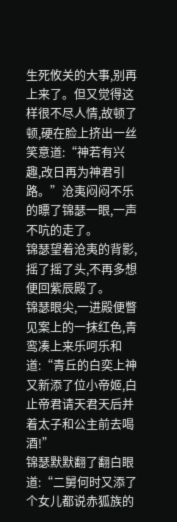生死攸关的大事,别再上来了。但又觉得这样很不尽人情,故顿了顿,硬在脸上挤出一丝笑意道:“神若有兴趣,改日再为神君引路。”沧夷闷闷不乐的瞟了锦瑟一眼,一声不吭的走了。
锦瑟望着沧夷的背影,摇了摇了头,不再多想便回紫辰殿了。
锦瑟眼尖,一进殿便瞥见案上的一抹红色,青鸾凑上来乐呵乐和道:“青丘的白奕上神又新添了位小帝姬,白止帝君请天君天后并着太子和公主前去喝酒!”
锦瑟默默翻了翻白眼道:“二舅何时又添了个女儿都说赤狐族的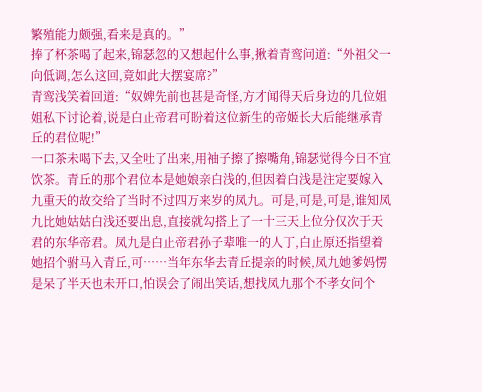繁殖能力颇强,看来是真的。”
捧了杯茶喝了起来,锦瑟忽的又想起什么事,揪着青鸾问道:“外祖父一向低调,怎么这回,竟如此大摆宴席?”
青鸾浅笑着回道:“奴婢先前也甚是奇怪,方才闻得天后身边的几位姐姐私下讨论着,说是白止帝君可盼着这位新生的帝姬长大后能继承青丘的君位呢!”
一口茶未喝下去,又全吐了出来,用袖子擦了擦嘴角,锦瑟觉得今日不宜饮茶。青丘的那个君位本是她娘亲白浅的,但因着白浅是注定要嫁入九重天的故交给了当时不过四万来岁的凤九。可是,可是,可是,谁知凤九比她姑姑白浅还要出息,直接就勾搭上了一十三天上位分仅次于天君的东华帝君。凤九是白止帝君孙子辈唯一的人丁,白止原还指望着她招个驸马入青丘,可……当年东华去青丘提亲的时候,凤九她爹妈愣是呆了半天也未开口,怕误会了闹出笑话,想找凤九那个不孝女问个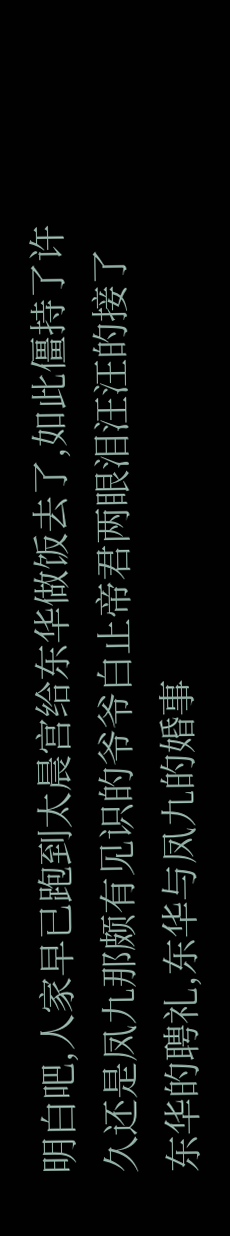明白吧,人家早已跑到太晨宫给东华做饭去了,如此僵持了许久还是凤九那颇有见识的爷爷白止帝君两眼泪汪汪的接了东华的聘礼,东华与凤九的婚事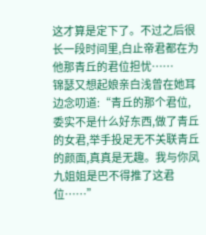这才算是定下了。不过之后很长一段时间里,白止帝君都在为他那青丘的君位担忧……
锦瑟又想起娘亲白浅曾在她耳边念叨道:“青丘的那个君位,委实不是什么好东西,做了青丘的女君,举手投足无不关联青丘的颜面,真真是无趣。我与你凤九姐姐是巴不得推了这君位……”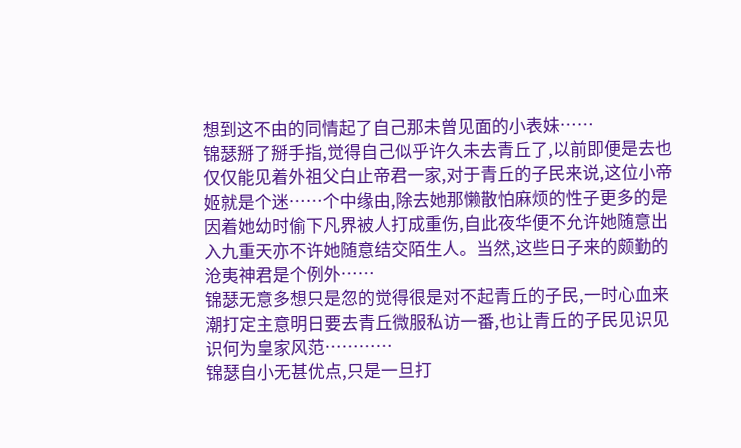想到这不由的同情起了自己那未曾见面的小表妹……
锦瑟掰了掰手指,觉得自己似乎许久未去青丘了,以前即便是去也仅仅能见着外祖父白止帝君一家,对于青丘的子民来说,这位小帝姬就是个迷……个中缘由,除去她那懒散怕麻烦的性子更多的是因着她幼时偷下凡界被人打成重伤,自此夜华便不允许她随意出入九重天亦不许她随意结交陌生人。当然,这些日子来的颇勤的沧夷神君是个例外……
锦瑟无意多想只是忽的觉得很是对不起青丘的子民,一时心血来潮打定主意明日要去青丘微服私访一番,也让青丘的子民见识见识何为皇家风范…………
锦瑟自小无甚优点,只是一旦打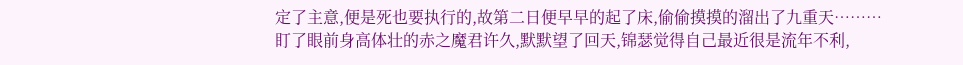定了主意,便是死也要执行的,故第二日便早早的起了床,偷偷摸摸的溜出了九重天………
盯了眼前身高体壮的赤之魔君许久,默默望了回天,锦瑟觉得自己最近很是流年不利,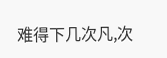难得下几次凡,次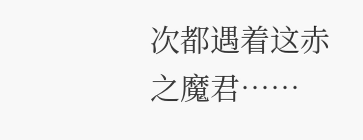次都遇着这赤之魔君……